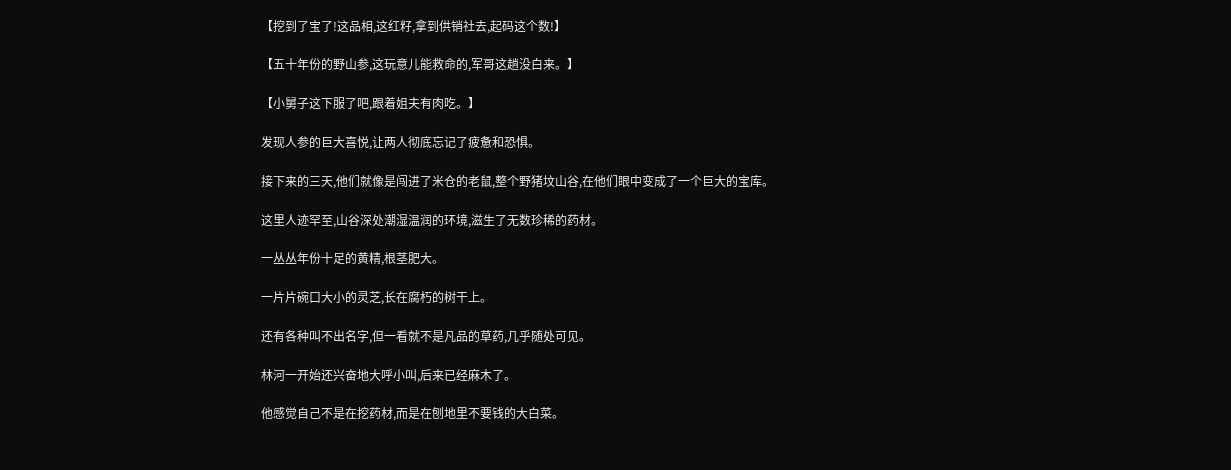【挖到了宝了!这品相,这红籽,拿到供销社去,起码这个数!】

【五十年份的野山参,这玩意儿能救命的,军哥这趟没白来。】

【小舅子这下服了吧,跟着姐夫有肉吃。】

发现人参的巨大喜悦,让两人彻底忘记了疲惫和恐惧。

接下来的三天,他们就像是闯进了米仓的老鼠,整个野猪坟山谷,在他们眼中变成了一个巨大的宝库。

这里人迹罕至,山谷深处潮湿温润的环境,滋生了无数珍稀的药材。

一丛丛年份十足的黄精,根茎肥大。

一片片碗口大小的灵芝,长在腐朽的树干上。

还有各种叫不出名字,但一看就不是凡品的草药,几乎随处可见。

林河一开始还兴奋地大呼小叫,后来已经麻木了。

他感觉自己不是在挖药材,而是在刨地里不要钱的大白菜。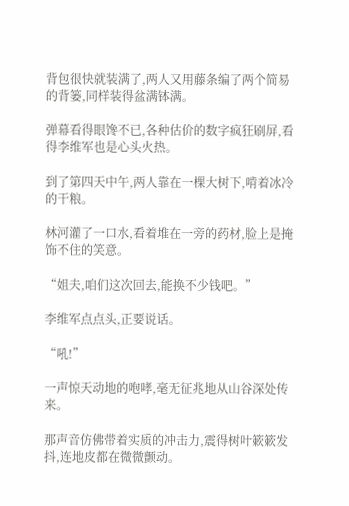背包很快就装满了,两人又用藤条编了两个简易的背篓,同样装得盆满钵满。

弹幕看得眼馋不已,各种估价的数字疯狂刷屏,看得李维军也是心头火热。

到了第四天中午,两人靠在一棵大树下,啃着冰冷的干粮。

林河灌了一口水,看着堆在一旁的药材,脸上是掩饰不住的笑意。

“姐夫,咱们这次回去,能换不少钱吧。”

李维军点点头,正要说话。

“吼!”

一声惊天动地的咆哮,毫无征兆地从山谷深处传来。

那声音仿佛带着实质的冲击力,震得树叶簌簌发抖,连地皮都在微微颤动。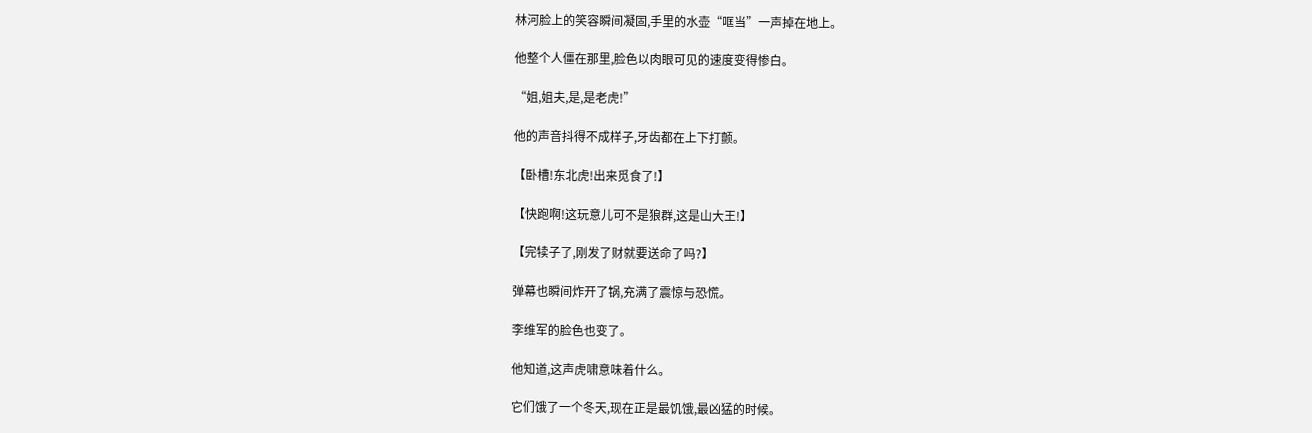林河脸上的笑容瞬间凝固,手里的水壶“哐当”一声掉在地上。

他整个人僵在那里,脸色以肉眼可见的速度变得惨白。

“姐,姐夫,是,是老虎!”

他的声音抖得不成样子,牙齿都在上下打颤。

【卧槽!东北虎!出来觅食了!】

【快跑啊!这玩意儿可不是狼群,这是山大王!】

【完犊子了,刚发了财就要送命了吗?】

弹幕也瞬间炸开了锅,充满了震惊与恐慌。

李维军的脸色也变了。

他知道,这声虎啸意味着什么。

它们饿了一个冬天,现在正是最饥饿,最凶猛的时候。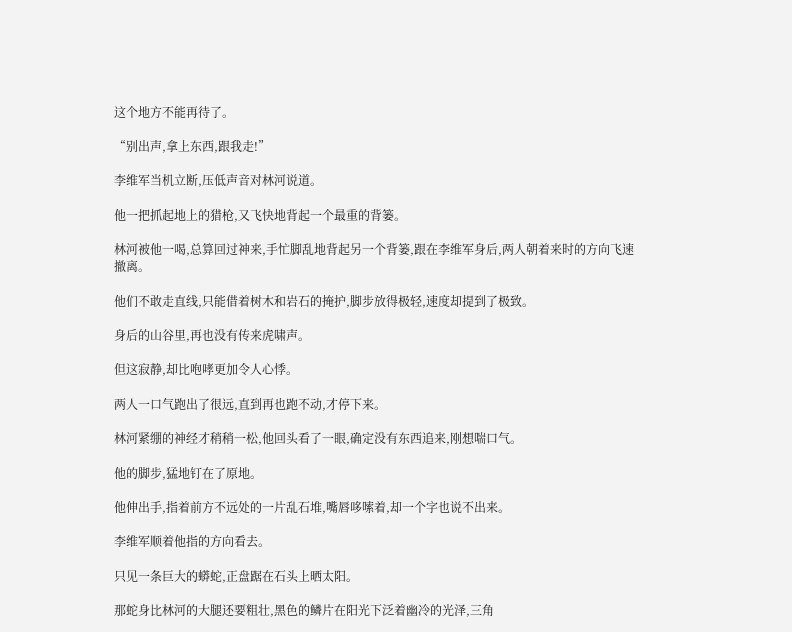这个地方不能再待了。

“别出声,拿上东西,跟我走!”

李维军当机立断,压低声音对林河说道。

他一把抓起地上的猎枪,又飞快地背起一个最重的背篓。

林河被他一喝,总算回过神来,手忙脚乱地背起另一个背篓,跟在李维军身后,两人朝着来时的方向飞速撤离。

他们不敢走直线,只能借着树木和岩石的掩护,脚步放得极轻,速度却提到了极致。

身后的山谷里,再也没有传来虎啸声。

但这寂静,却比咆哮更加令人心悸。

两人一口气跑出了很远,直到再也跑不动,才停下来。

林河紧绷的神经才稍稍一松,他回头看了一眼,确定没有东西追来,刚想喘口气。

他的脚步,猛地钉在了原地。

他伸出手,指着前方不远处的一片乱石堆,嘴唇哆嗦着,却一个字也说不出来。

李维军顺着他指的方向看去。

只见一条巨大的蟒蛇,正盘踞在石头上晒太阳。

那蛇身比林河的大腿还要粗壮,黑色的鳞片在阳光下泛着幽冷的光泽,三角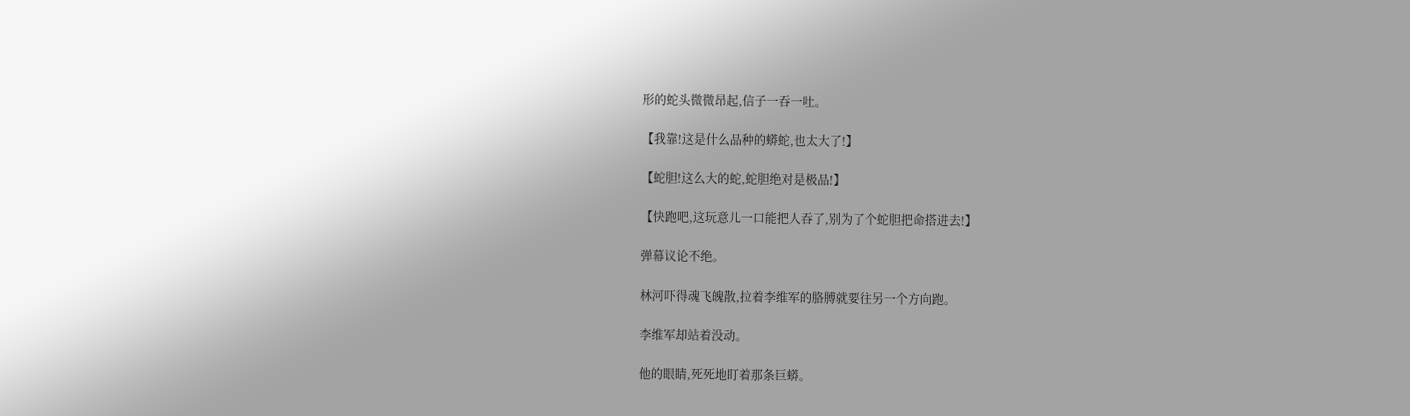形的蛇头微微昂起,信子一吞一吐。

【我靠!这是什么品种的蟒蛇,也太大了!】

【蛇胆!这么大的蛇,蛇胆绝对是极品!】

【快跑吧,这玩意儿一口能把人吞了,别为了个蛇胆把命搭进去!】

弹幕议论不绝。

林河吓得魂飞魄散,拉着李维军的胳膊就要往另一个方向跑。

李维军却站着没动。

他的眼睛,死死地盯着那条巨蟒。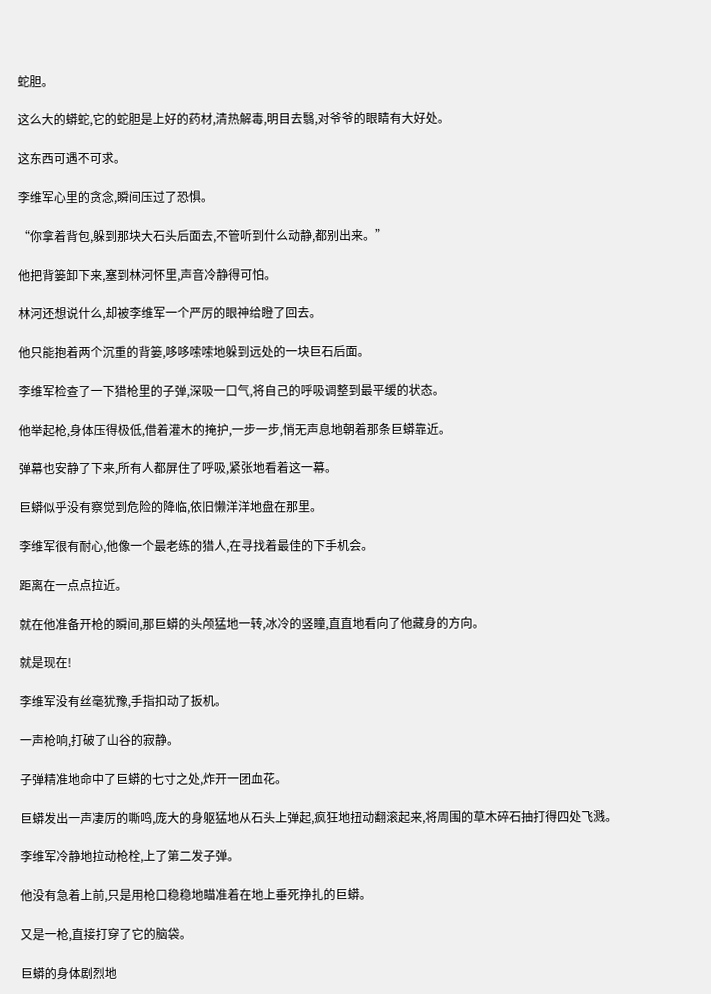蛇胆。

这么大的蟒蛇,它的蛇胆是上好的药材,清热解毒,明目去翳,对爷爷的眼睛有大好处。

这东西可遇不可求。

李维军心里的贪念,瞬间压过了恐惧。

“你拿着背包,躲到那块大石头后面去,不管听到什么动静,都别出来。”

他把背篓卸下来,塞到林河怀里,声音冷静得可怕。

林河还想说什么,却被李维军一个严厉的眼神给瞪了回去。

他只能抱着两个沉重的背篓,哆哆嗦嗦地躲到远处的一块巨石后面。

李维军检查了一下猎枪里的子弹,深吸一口气,将自己的呼吸调整到最平缓的状态。

他举起枪,身体压得极低,借着灌木的掩护,一步一步,悄无声息地朝着那条巨蟒靠近。

弹幕也安静了下来,所有人都屏住了呼吸,紧张地看着这一幕。

巨蟒似乎没有察觉到危险的降临,依旧懒洋洋地盘在那里。

李维军很有耐心,他像一个最老练的猎人,在寻找着最佳的下手机会。

距离在一点点拉近。

就在他准备开枪的瞬间,那巨蟒的头颅猛地一转,冰冷的竖瞳,直直地看向了他藏身的方向。

就是现在!

李维军没有丝毫犹豫,手指扣动了扳机。

一声枪响,打破了山谷的寂静。

子弹精准地命中了巨蟒的七寸之处,炸开一团血花。

巨蟒发出一声凄厉的嘶鸣,庞大的身躯猛地从石头上弹起,疯狂地扭动翻滚起来,将周围的草木碎石抽打得四处飞溅。

李维军冷静地拉动枪栓,上了第二发子弹。

他没有急着上前,只是用枪口稳稳地瞄准着在地上垂死挣扎的巨蟒。

又是一枪,直接打穿了它的脑袋。

巨蟒的身体剧烈地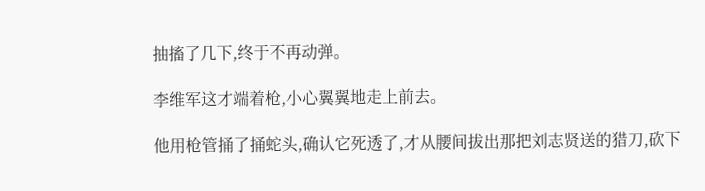抽搐了几下,终于不再动弹。

李维军这才端着枪,小心翼翼地走上前去。

他用枪管捅了捅蛇头,确认它死透了,才从腰间拔出那把刘志贤送的猎刀,砍下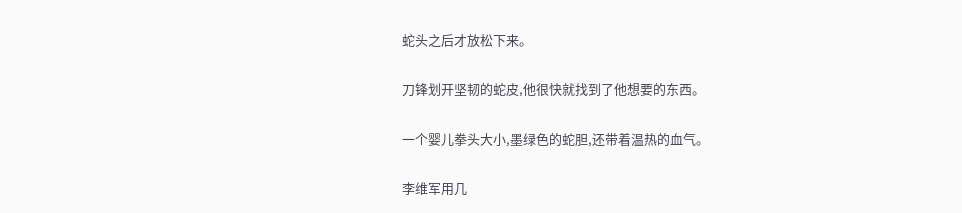蛇头之后才放松下来。

刀锋划开坚韧的蛇皮,他很快就找到了他想要的东西。

一个婴儿拳头大小,墨绿色的蛇胆,还带着温热的血气。

李维军用几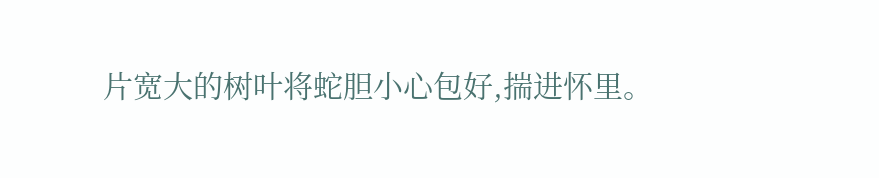片宽大的树叶将蛇胆小心包好,揣进怀里。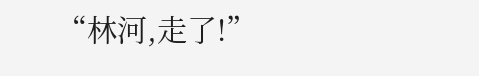“林河,走了!”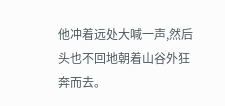他冲着远处大喊一声,然后头也不回地朝着山谷外狂奔而去。